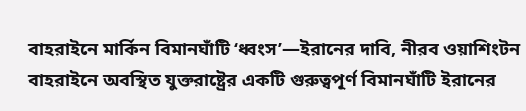বাহরাইনে মার্কিন বিমানঘাঁটি ‘ধ্বংস’—ইরানের দাবি, নীরব ওয়াশিংটন
বাহরাইনে অবস্থিত যুক্তরাষ্ট্রের একটি গুরুত্বপূর্ণ বিমানঘাঁটি ইরানের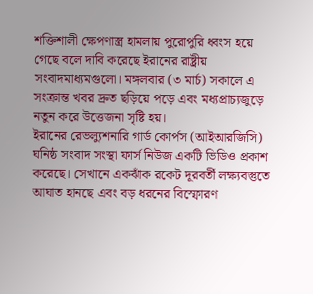শক্তিশালী ক্ষেপণাস্ত্র হামলায় পুরোপুরি ধ্বংস হয়ে গেছে বলে দাবি করেছে ইরানের রাষ্ট্রীয় সংবাদমাধ্যমগুলো। মঙ্গলবার (৩ মার্চ) সকালে এ সংক্রান্ত খবর দ্রুত ছড়িয়ে পড়ে এবং মধ্যপ্রাচ্যজুড়ে নতুন করে উত্তেজনা সৃষ্টি হয়।
ইরানের রেভল্যুশনারি গার্ড কোর্পস (আইআরজিসি) ঘনিষ্ঠ সংবাদ সংস্থা ফার্স নিউজ একটি ভিডিও প্রকাশ করেছে। সেখানে একঝাঁক রকেট দূরবর্তী লক্ষ্যবস্তুতে আঘাত হানছে এবং বড় ধরনের বিস্ফোরণ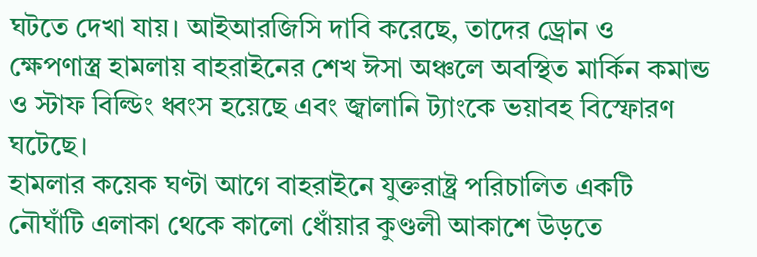ঘটতে দেখা যায়। আইআরজিসি দাবি করেছে, তাদের ড্রোন ও ক্ষেপণাস্ত্র হামলায় বাহরাইনের শেখ ঈসা অঞ্চলে অবস্থিত মার্কিন কমান্ড ও স্টাফ বিল্ডিং ধ্বংস হয়েছে এবং জ্বালানি ট্যাংকে ভয়াবহ বিস্ফোরণ ঘটেছে।
হামলার কয়েক ঘণ্টা আগে বাহরাইনে যুক্তরাষ্ট্র পরিচালিত একটি নৌঘাঁটি এলাকা থেকে কালো ধোঁয়ার কুণ্ডলী আকাশে উড়তে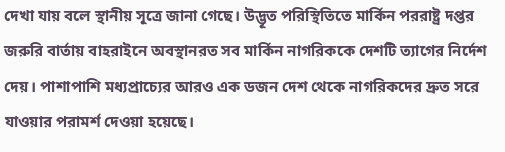দেখা যায় বলে স্থানীয় সূত্রে জানা গেছে। উদ্ভূত পরিস্থিতিতে মার্কিন পররাষ্ট্র দপ্তর জরুরি বার্তায় বাহরাইনে অবস্থানরত সব মার্কিন নাগরিককে দেশটি ত্যাগের নির্দেশ দেয়। পাশাপাশি মধ্যপ্রাচ্যের আরও এক ডজন দেশ থেকে নাগরিকদের দ্রুত সরে যাওয়ার পরামর্শ দেওয়া হয়েছে।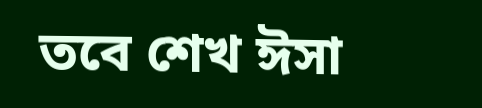তবে শেখ ঈসা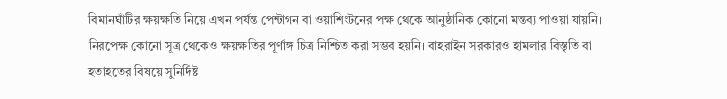বিমানঘাঁটির ক্ষয়ক্ষতি নিয়ে এখন পর্যন্ত পেন্টাগন বা ওয়াশিংটনের পক্ষ থেকে আনুষ্ঠানিক কোনো মন্তব্য পাওয়া যায়নি। নিরপেক্ষ কোনো সূত্র থেকেও ক্ষয়ক্ষতির পূর্ণাঙ্গ চিত্র নিশ্চিত করা সম্ভব হয়নি। বাহরাইন সরকারও হামলার বিস্তৃতি বা হতাহতের বিষয়ে সুনির্দিষ্ট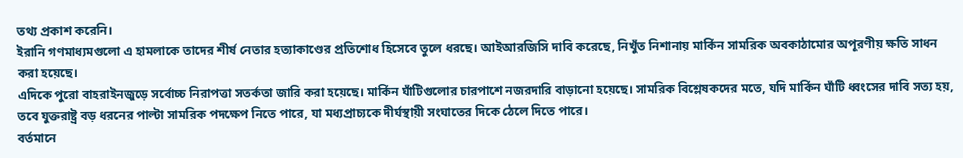তথ্য প্রকাশ করেনি।
ইরানি গণমাধ্যমগুলো এ হামলাকে তাদের শীর্ষ নেতার হত্যাকাণ্ডের প্রতিশোধ হিসেবে তুলে ধরছে। আইআরজিসি দাবি করেছে, নিখুঁত নিশানায় মার্কিন সামরিক অবকাঠামোর অপূরণীয় ক্ষতি সাধন করা হয়েছে।
এদিকে পুরো বাহরাইনজুড়ে সর্বোচ্চ নিরাপত্তা সতর্কতা জারি করা হয়েছে। মার্কিন ঘাঁটিগুলোর চারপাশে নজরদারি বাড়ানো হয়েছে। সামরিক বিশ্লেষকদের মতে, যদি মার্কিন ঘাঁটি ধ্বংসের দাবি সত্য হয়, তবে যুক্তরাষ্ট্র বড় ধরনের পাল্টা সামরিক পদক্ষেপ নিতে পারে, যা মধ্যপ্রাচ্যকে দীর্ঘস্থায়ী সংঘাতের দিকে ঠেলে দিতে পারে।
বর্তমানে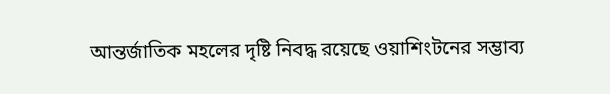আন্তর্জাতিক মহলের দৃষ্টি নিবদ্ধ রয়েছে ওয়াশিংটনের সম্ভাব্য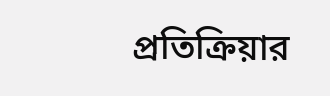প্রতিক্রিয়ার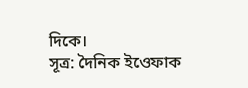দিকে।
সূত্র: দৈনিক ইওেফাক